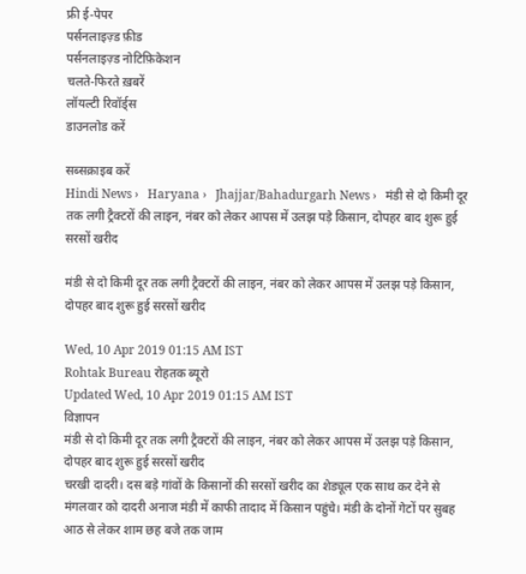फ्री ई-पेपर
पर्सनलाइज़्ड फ़ीड
पर्सनलाइज़्ड नोटिफ़िकेशन
चलते-फिरते ख़बरें
लॉयल्टी रिवॉर्ड्स
डाउनलोड करें

सब्सक्राइब करें
Hindi News ›   Haryana ›   Jhajjar/Bahadurgarh News ›   मंडी से दो किमी दूर तक लगी ट्रैक्टरों की लाइन, नंबर को लेकर आपस में उलझ पड़े किसान, दोपहर बाद शुरू हुई सरसों खरीद

मंडी से दो किमी दूर तक लगी ट्रैक्टरों की लाइन, नंबर को लेकर आपस में उलझ पड़े किसान, दोपहर बाद शुरू हुई सरसों खरीद

Wed, 10 Apr 2019 01:15 AM IST
Rohtak Bureau रोहतक ब्यूरो
Updated Wed, 10 Apr 2019 01:15 AM IST
विज्ञापन
मंडी से दो किमी दूर तक लगी ट्रैक्टरों की लाइन, नंबर को लेकर आपस में उलझ पड़े किसान, दोपहर बाद शुरू हुई सरसों खरीद
चरखी दादरी। दस बड़े गांवों के किसानों की सरसों खरीद का शेड्यूल एक साथ कर देने से मंगलवार को दादरी अनाज मंडी में काफी तादाद में किसान पहुंचे। मंडी के दोनों गेटों पर सुबह आठ से लेकर शाम छह बजे तक जाम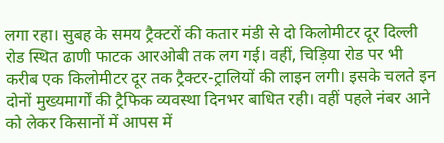लगा रहा। सुबह के समय ट्रैक्टरों की कतार मंडी से दो किलोमीटर दूर दिल्ली रोड स्थित ढाणी फाटक आरओबी तक लग गई। वहीं, चिड़िया रोड पर भी करीब एक किलोमीटर दूर तक ट्रैक्टर-ट्रालियों की लाइन लगी। इसके चलते इन दोनों मुख्यमार्गों की ट्रैफिक व्यवस्था दिनभर बाधित रही। वहीं पहले नंबर आने को लेकर किसानों में आपस में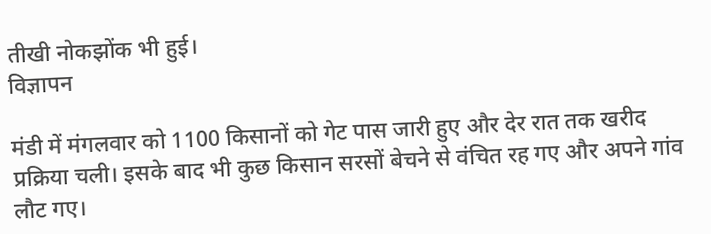तीखी नोकझोंक भी हुई।
विज्ञापन

मंडी में मंगलवार को 1100 किसानों को गेट पास जारी हुए और देर रात तक खरीद प्रक्रिया चली। इसके बाद भी कुछ किसान सरसों बेचने से वंचित रह गए और अपने गांव लौट गए।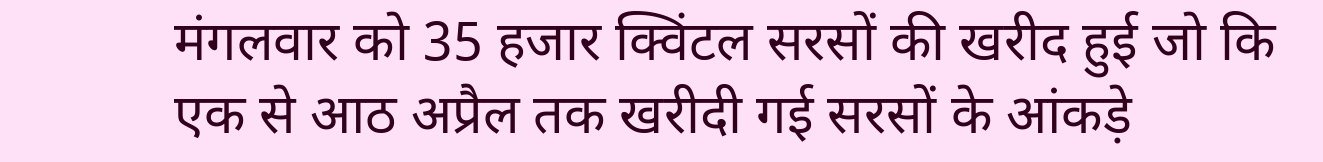मंगलवार को 35 हजार क्विंटल सरसों की खरीद हुई जो कि एक से आठ अप्रैल तक खरीदी गई सरसों के आंकड़े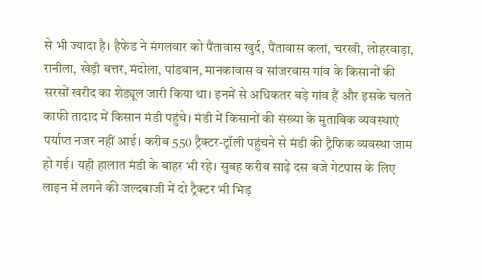से भी ज्यादा है। हैफेड ने मंगलवार को पैंतावास खुर्द, पैंतावास कलां, चरखी, लोहरवाड़ा, रानीला, खेड़ी बत्तर, मंदोला, पांडवान, मानकावास व सांजरवास गांव के किसानों की सरसों खरीद का शेड्यूल जारी किया था। इनमें से अधिकतर बड़े गांव हैं और इसके चलते काफी तादाद में किसान मंडी पहुंचे। मंडी में किसानों की संख्या के मुताबिक व्यवस्थाएं पर्याप्त नजर नहीं आई। करीब 550 ट्रैक्टर-ट्रॉली पहुंचने से मंडी की ट्रैफिक व्यवस्था जाम हो गई। यही हालात मंडी के बाहर भी रहे। सुबह करीब साढ़े दस बजे गेटपास के लिए लाइन में लगने की जल्दबाजी में दो ट्रैक्टर भी भिड़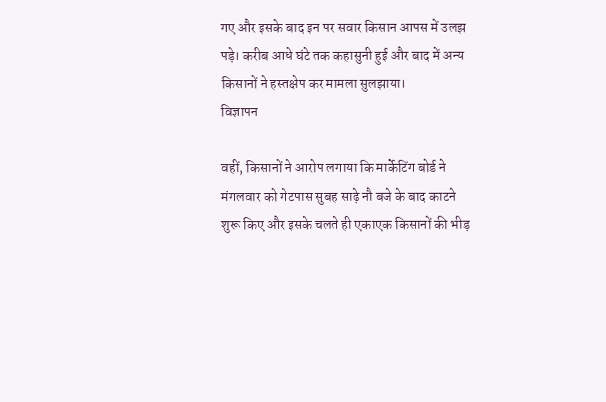गए और इसके बाद इन पर सवार किसान आपस में उलझ पड़े। करीब आधे घंटे तक कहासुनी हुई और बाद में अन्य किसानों ने हस्तक्षेप कर मामला सुलझाया।
विज्ञापन

वहीं, किसानों ने आरोप लगाया कि मार्केटिंग बोर्ड ने मंगलवार को गेटपास सुबह साढ़े नौ बजे के बाद काटने शुरू किए और इसके चलते ही एकाएक किसानों की भीड़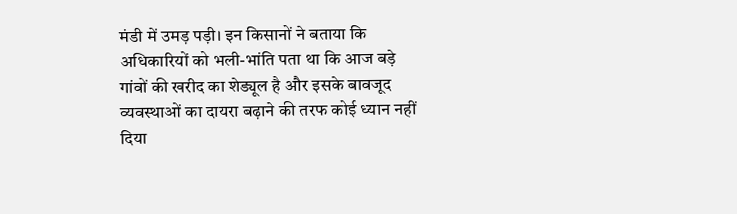मंडी में उमड़ पड़ी। इन किसानों ने बताया कि अधिकारियों को भली-भांति पता था कि आज बड़े गांवों की खरीद का शेड्यूल है और इसके बावजूद व्यवस्थाओं का दायरा बढ़ाने की तरफ कोई ध्यान नहीं दिया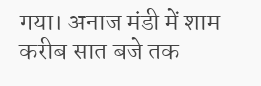गया। अनाज मंडी में शाम करीब सात बजे तक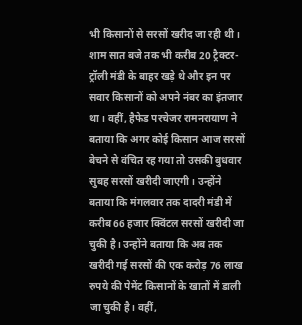भी किसानों से सरसों खरीद जा रही थी। शाम सात बजे तक भी करीब 20 ट्रैक्टर-ट्रॉली मंडी के बाहर खड़े थे और इन पर सवार किसानों को अपने नंबर का इंतजार था। वहीं, हैफेड परचेजर रामनरायाण ने बताया कि अगर कोई किसान आज सरसों बेचने से वंचित रह गया तो उसकी बुधवार सुबह सरसों खरीदी जाएगी। उन्होंने बताया कि मंगलवार तक दादरी मंडी में करीब 66 हजार क्विंटल सरसों खरीदी जा चुकी है। उन्होंने बताया कि अब तक खरीदी गई सरसों की एक करोड़ 76 लाख रुपये की पेमेंट किसानों के खातों में डाली जा चुकी है। वहीं,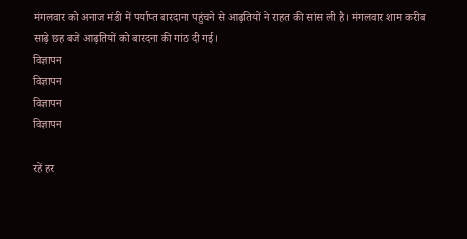मंगलवार को अनाज मंडी में पर्याप्त बारदाना पहुंचने से आढ़तियों ने राहत की सांस ली है। मंगलवार शाम करीब साढ़े छह बजे आढ़तियों को बारदना की गांठ दी गई।
विज्ञापन
विज्ञापन
विज्ञापन
विज्ञापन

रहें हर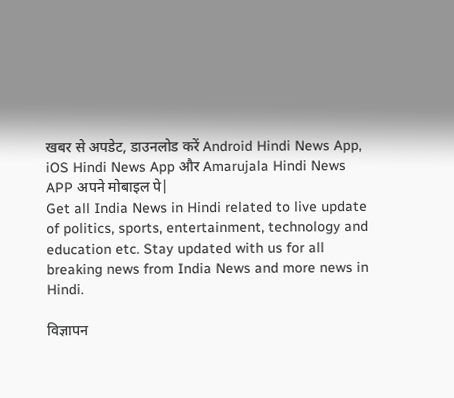खबर से अपडेट, डाउनलोड करें Android Hindi News App, iOS Hindi News App और Amarujala Hindi News APP अपने मोबाइल पे|
Get all India News in Hindi related to live update of politics, sports, entertainment, technology and education etc. Stay updated with us for all breaking news from India News and more news in Hindi.

विज्ञापन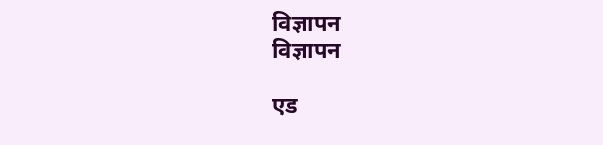विज्ञापन
विज्ञापन

एड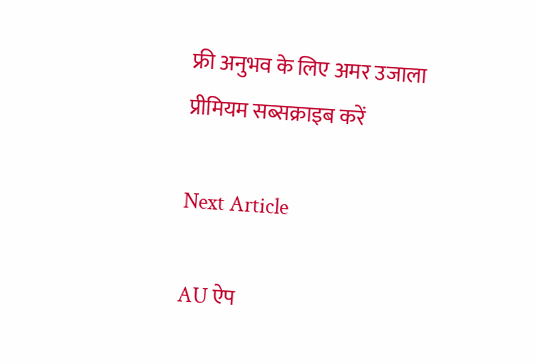फ्री अनुभव के लिए अमर उजाला प्रीमियम सब्सक्राइब करें

Next Article

AU ऐप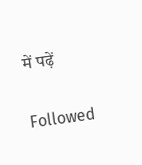में पढ़ें

Followed